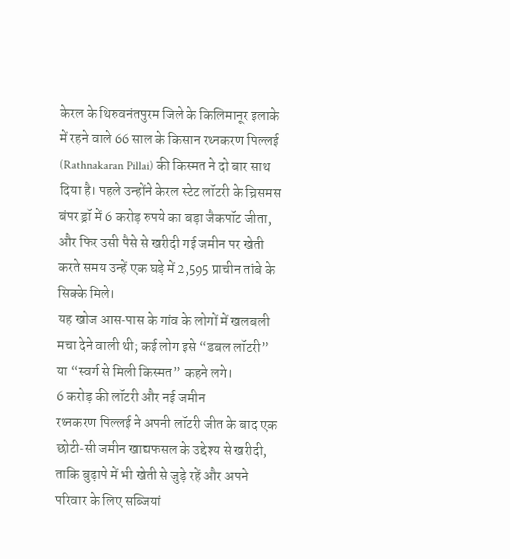केरल के थिरुवनंतपुरम जिले के किलिमानूर इलाके में रहने वाले 66 साल के किसान रथ्नकरण पिल्लई (Rathnakaran Pillai) की किस्मत ने दो बार साथ दिया है। पहले उन्होंने केरल स्टेट लॉटरी के च्रिसमस बंपर ड्रॉ में 6 करोड़ रुपये का बड़ा जैकपॉट जीता, और फिर उसी पैसे से खरीदी गई जमीन पर खेती करते समय उन्हें एक घड़े में 2,595 प्राचीन तांबे के सिक्के मिले।
यह खोज आस‑पास के गांव के लोगों में खलबली मचा देने वाली थी; कई लोग इसे “डबल लॉटरी” या “स्वर्ग से मिली किस्मत” कहने लगे।
6 करोड़ की लॉटरी और नई जमीन
रथ्नकरण पिल्लई ने अपनी लॉटरी जीत के बाद एक छोटी‑सी जमीन खाद्यफसल के उद्देश्य से खरीदी, ताकि बुढ़ापे में भी खेती से जुड़े रहें और अपने परिवार के लिए सब्जियां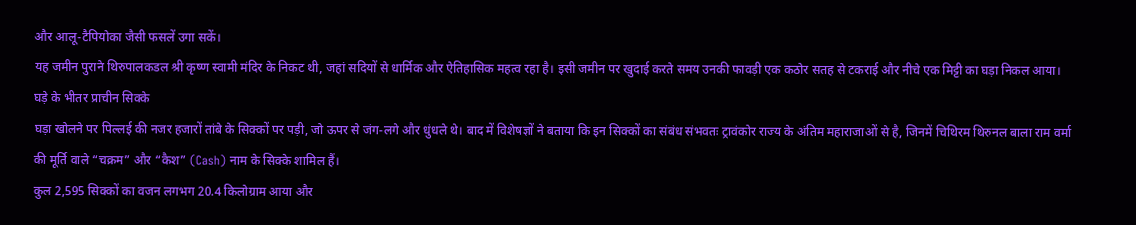और आलू‑टैपियोका जैसी फसलें उगा सकें।
यह जमीन पुराने थिरुपालकडल श्री कृष्ण स्वामी मंदिर के निकट थी, जहां सदियों से धार्मिक और ऐतिहासिक महत्व रहा है। इसी जमीन पर खुदाई करते समय उनकी फावड़ी एक कठोर सतह से टकराई और नीचे एक मिट्टी का घड़ा निकल आया।
घड़े के भीतर प्राचीन सिक्के
घड़ा खोलने पर पिल्लई की नजर हजारों तांबे के सिक्कों पर पड़ी, जो ऊपर से जंग‑लगे और धुंधले थे। बाद में विशेषज्ञों ने बताया कि इन सिक्कों का संबंध संभवतः ट्रावंकोर राज्य के अंतिम महाराजाओं से है, जिनमें चिथिरम थिरुनल बाला राम वर्मा की मूर्ति वाले “चक्रम” और “कैश” (Cash) नाम के सिक्के शामिल हैं।
कुल 2,595 सिक्कों का वजन लगभग 20.4 किलोग्राम आया और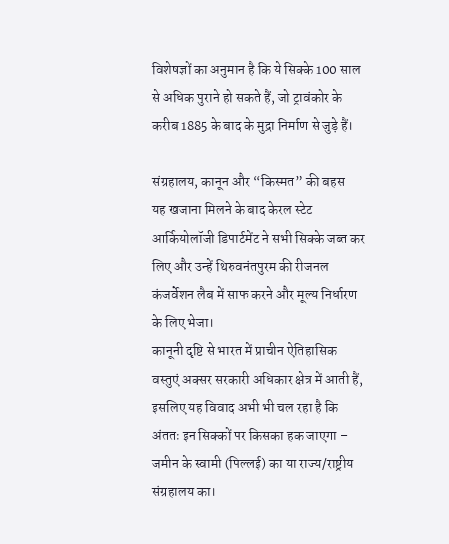विशेषज्ञों का अनुमान है कि ये सिक्के 100 साल से अधिक पुराने हो सकते हैं, जो ट्रावंकोर के करीब 1885 के बाद के मुद्रा निर्माण से जुड़े हैं।

संग्रहालय, कानून और “किस्मत” की बहस
यह खजाना मिलने के बाद केरल स्टेट आर्कियोलॉजी डिपार्टमेंट ने सभी सिक्के जब्त कर लिए और उन्हें थिरुवनंतपुरम की रीजनल कंजर्वेशन लैब में साफ करने और मूल्य निर्धारण के लिए भेजा।
कानूनी दृष्टि से भारत में प्राचीन ऐतिहासिक वस्तुएं अक्सर सरकारी अधिकार क्षेत्र में आती हैं, इसलिए यह विवाद अभी भी चल रहा है कि अंततः इन सिक्कों पर किसका हक जाएगा – जमीन के स्वामी (पिल्लई) का या राज्य/राष्ट्रीय संग्रहालय का।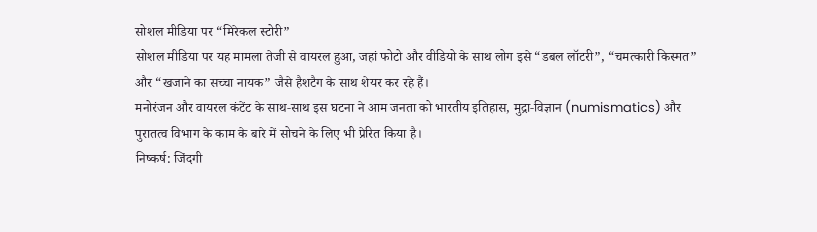सोशल मीडिया पर “मिरेकल स्टोरी”
सोशल मीडिया पर यह मामला तेजी से वायरल हुआ, जहां फोटो और वीडियो के साथ लोग इसे “डबल लॉटरी”, “चमत्कारी किस्मत” और “खजाने का सच्चा नायक” जैसे हैशटैग के साथ शेयर कर रहे हैं।
मनोरंजन और वायरल कंटेंट के साथ‑साथ इस घटना ने आम जनता को भारतीय इतिहास, मुद्रा‑विज्ञान (numismatics) और पुरातत्व विभाग के काम के बारे में सोचने के लिए भी प्रेरित किया है।
निष्कर्ष: जिंदगी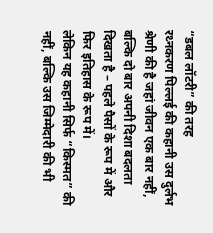“डबल लॉटरी” की तरह
रथ्नकरण पिल्लई की कहानी उस दुर्लभ श्रेणी की है जहां जीवन एक बार नहीं, बल्कि दो बार अपनी दिशा बदलता दिखता है – पहले पैसों के रूप में और फिर इतिहास के रूप में।
लेकिन यह कहानी सिर्फ “किस्मत” की नहीं, बल्कि उस जिम्मेदारी की भी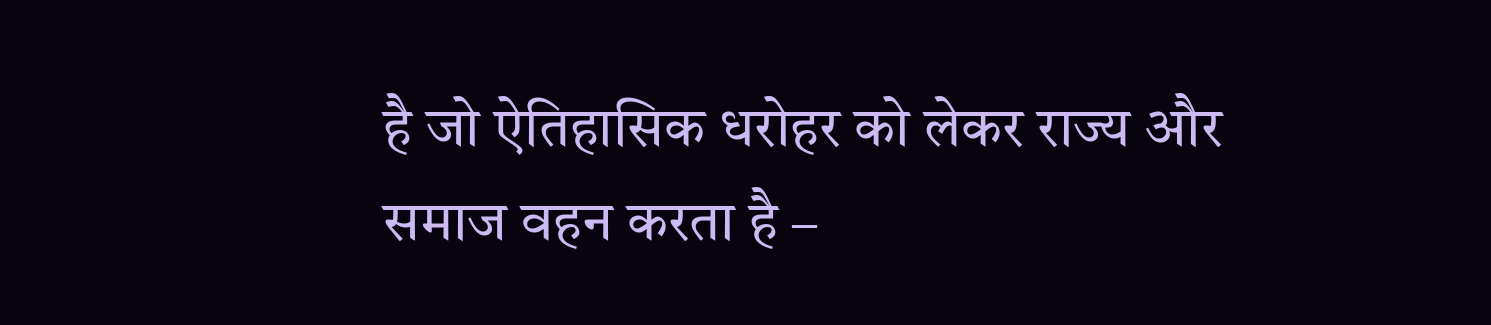है जो ऐतिहासिक धरोहर को लेकर राज्य और समाज वहन करता है –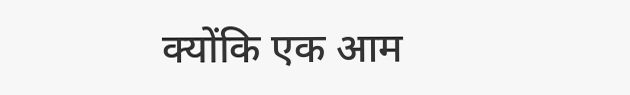क्योंकि एक आम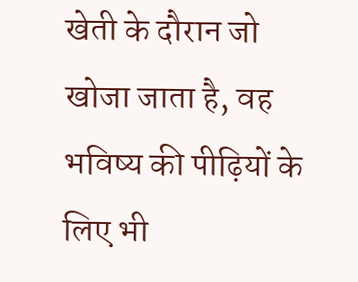खेती के दौरान जो खोजा जाता है, वह भविष्य की पीढ़ियों के लिए भी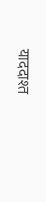याददाश्त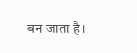बन जाता है।